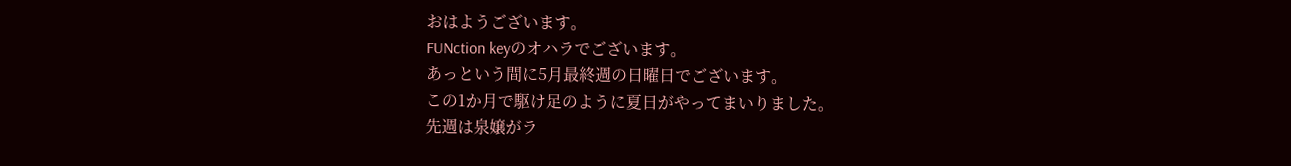おはようございます。
FUNction keyのオハラでございます。
あっという間に5月最終週の日曜日でございます。
この1か月で駆け足のように夏日がやってまいりました。
先週は泉嬢がラ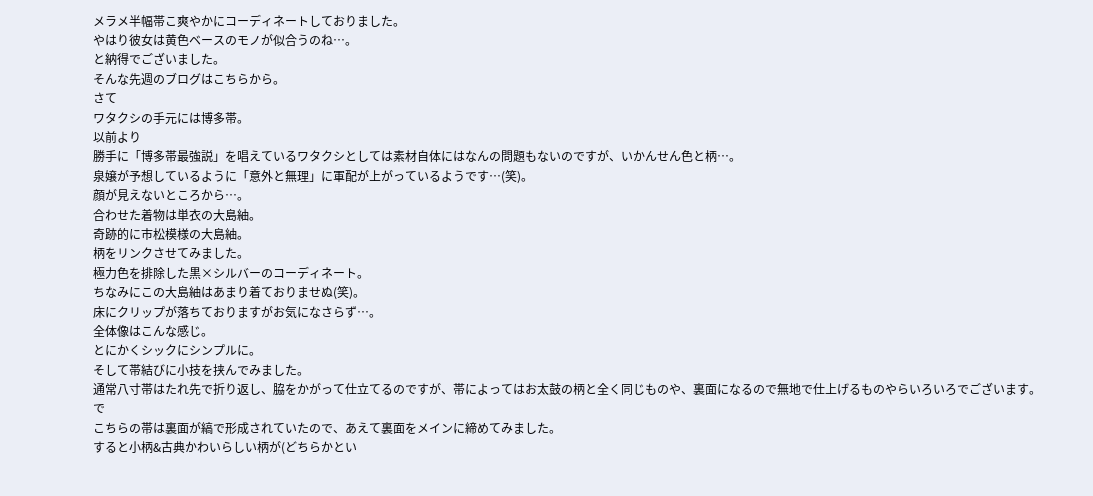メラメ半幅帯こ爽やかにコーディネートしておりました。
やはり彼女は黄色ベースのモノが似合うのね…。
と納得でございました。
そんな先週のブログはこちらから。
さて
ワタクシの手元には博多帯。
以前より
勝手に「博多帯最強説」を唱えているワタクシとしては素材自体にはなんの問題もないのですが、いかんせん色と柄…。
泉嬢が予想しているように「意外と無理」に軍配が上がっているようです…(笑)。
顔が見えないところから…。
合わせた着物は単衣の大島紬。
奇跡的に市松模様の大島紬。
柄をリンクさせてみました。
極力色を排除した黒×シルバーのコーディネート。
ちなみにこの大島紬はあまり着ておりませぬ(笑)。
床にクリップが落ちておりますがお気になさらず…。
全体像はこんな感じ。
とにかくシックにシンプルに。
そして帯結びに小技を挟んでみました。
通常八寸帯はたれ先で折り返し、脇をかがって仕立てるのですが、帯によってはお太鼓の柄と全く同じものや、裏面になるので無地で仕上げるものやらいろいろでございます。
で
こちらの帯は裏面が縞で形成されていたので、あえて裏面をメインに締めてみました。
すると小柄&古典かわいらしい柄が(どちらかとい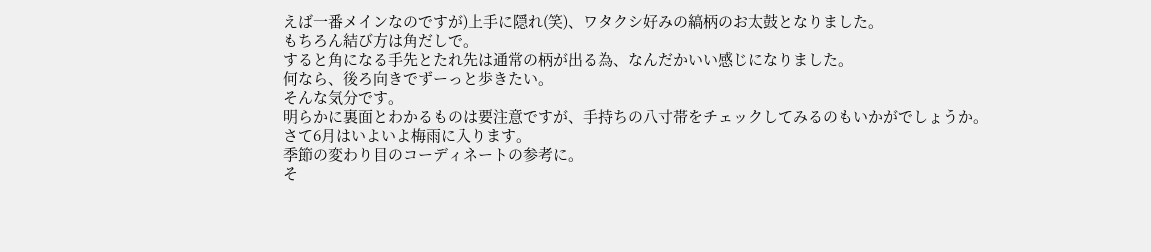えば一番メインなのですが)上手に隠れ(笑)、ワタクシ好みの縞柄のお太鼓となりました。
もちろん結び方は角だしで。
すると角になる手先とたれ先は通常の柄が出る為、なんだかいい感じになりました。
何なら、後ろ向きでずーっと歩きたい。
そんな気分です。
明らかに裏面とわかるものは要注意ですが、手持ちの八寸帯をチェックしてみるのもいかがでしょうか。
さて6月はいよいよ梅雨に入ります。
季節の変わり目のコーディネートの参考に。
そ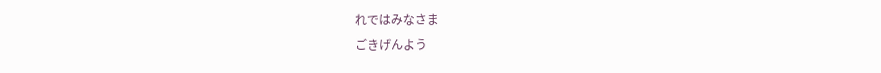れではみなさま
ごきげんよう